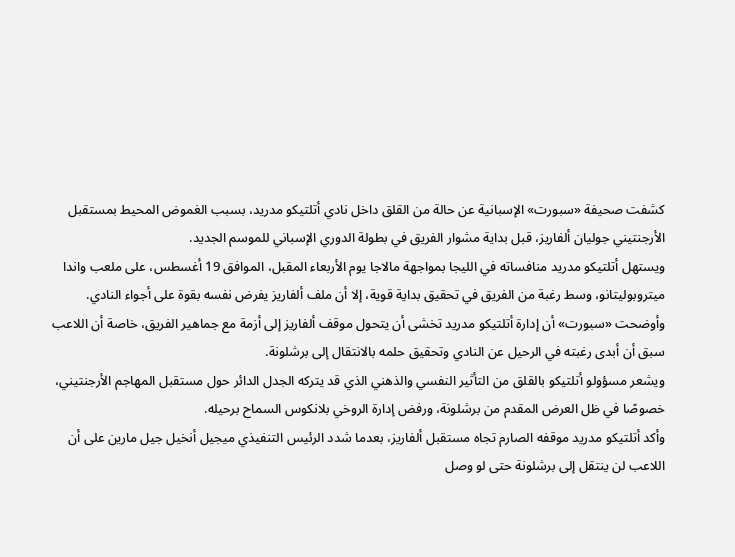كشفت صحيفة «سبورت» الإسبانية عن حالة من القلق داخل نادي أتلتيكو مدريد، بسبب الغموض المحيط بمستقبل الأرجنتيني جوليان ألفاريز، قبل بداية مشوار الفريق في بطولة الدوري الإسباني للموسم الجديد.
ويستهل أتلتيكو مدريد منافساته في الليجا بمواجهة مالاجا يوم الأربعاء المقبل، الموافق 19 أغسطس، على ملعب واندا ميتروبوليتانو، وسط رغبة من الفريق في تحقيق بداية قوية، إلا أن ملف ألفاريز يفرض نفسه بقوة على أجواء النادي.
وأوضحت «سبورت» أن إدارة أتلتيكو مدريد تخشى أن يتحول موقف ألفاريز إلى أزمة مع جماهير الفريق، خاصة أن اللاعب سبق أن أبدى رغبته في الرحيل عن النادي وتحقيق حلمه بالانتقال إلى برشلونة.
ويشعر مسؤولو أتلتيكو بالقلق من التأثير النفسي والذهني الذي قد يتركه الجدل الدائر حول مستقبل المهاجم الأرجنتيني، خصوصًا في ظل العرض المقدم من برشلونة، ورفض إدارة الروخي بلانكوس السماح برحيله.
وأكد أتلتيكو مدريد موقفه الصارم تجاه مستقبل ألفاريز، بعدما شدد الرئيس التنفيذي ميجيل أنخيل جيل مارين على أن اللاعب لن ينتقل إلى برشلونة حتى لو وصل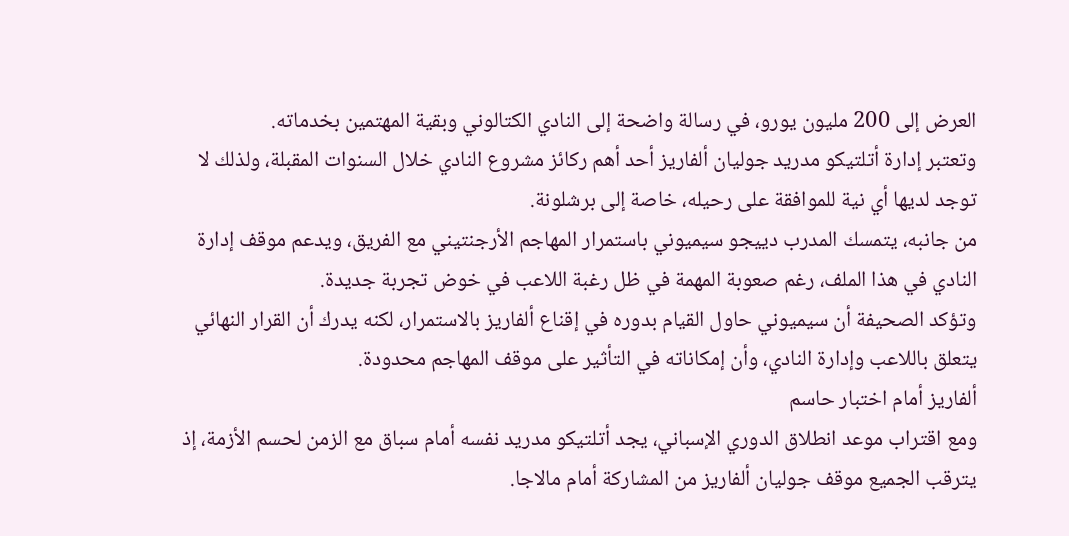العرض إلى 200 مليون يورو، في رسالة واضحة إلى النادي الكتالوني وبقية المهتمين بخدماته.
وتعتبر إدارة أتلتيكو مدريد جوليان ألفاريز أحد أهم ركائز مشروع النادي خلال السنوات المقبلة، ولذلك لا توجد لديها أي نية للموافقة على رحيله، خاصة إلى برشلونة.
من جانبه، يتمسك المدرب دييجو سيميوني باستمرار المهاجم الأرجنتيني مع الفريق، ويدعم موقف إدارة النادي في هذا الملف، رغم صعوبة المهمة في ظل رغبة اللاعب في خوض تجربة جديدة.
وتؤكد الصحيفة أن سيميوني حاول القيام بدوره في إقناع ألفاريز بالاستمرار، لكنه يدرك أن القرار النهائي يتعلق باللاعب وإدارة النادي، وأن إمكاناته في التأثير على موقف المهاجم محدودة.
ألفاريز أمام اختبار حاسم
ومع اقتراب موعد انطلاق الدوري الإسباني، يجد أتلتيكو مدريد نفسه أمام سباق مع الزمن لحسم الأزمة، إذ يترقب الجميع موقف جوليان ألفاريز من المشاركة أمام مالاجا.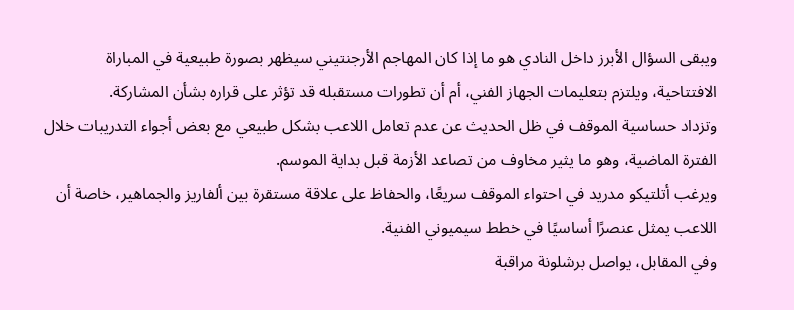ويبقى السؤال الأبرز داخل النادي هو ما إذا كان المهاجم الأرجنتيني سيظهر بصورة طبيعية في المباراة الافتتاحية، ويلتزم بتعليمات الجهاز الفني، أم أن تطورات مستقبله قد تؤثر على قراره بشأن المشاركة.
وتزداد حساسية الموقف في ظل الحديث عن عدم تعامل اللاعب بشكل طبيعي مع بعض أجواء التدريبات خلال الفترة الماضية، وهو ما يثير مخاوف من تصاعد الأزمة قبل بداية الموسم.
ويرغب أتلتيكو مدريد في احتواء الموقف سريعًا، والحفاظ على علاقة مستقرة بين ألفاريز والجماهير، خاصة أن اللاعب يمثل عنصرًا أساسيًا في خطط سيميوني الفنية.
وفي المقابل، يواصل برشلونة مراقبة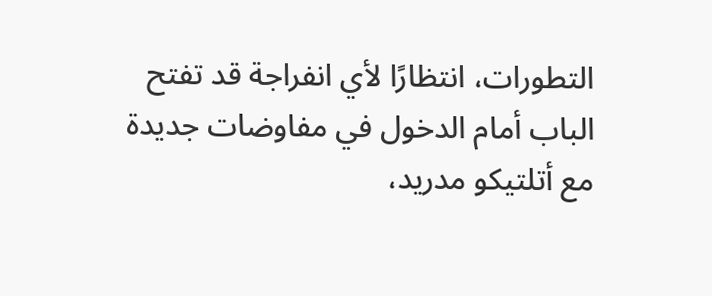التطورات، انتظارًا لأي انفراجة قد تفتح الباب أمام الدخول في مفاوضات جديدة مع أتلتيكو مدريد،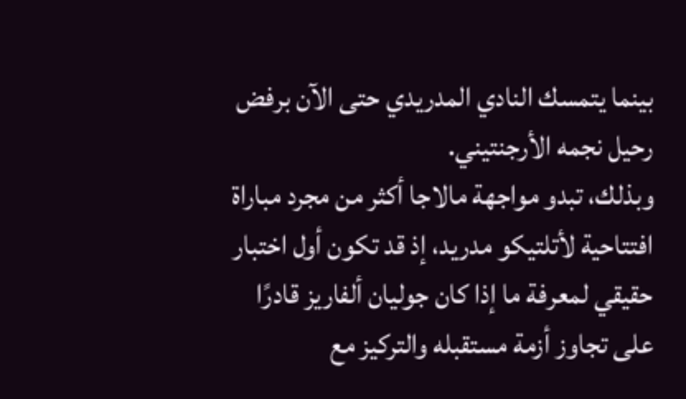بينما يتمسك النادي المدريدي حتى الآن برفض رحيل نجمه الأرجنتيني.
وبذلك، تبدو مواجهة مالاجا أكثر من مجرد مباراة افتتاحية لأتلتيكو مدريد، إذ قد تكون أول اختبار حقيقي لمعرفة ما إذا كان جوليان ألفاريز قادرًا على تجاوز أزمة مستقبله والتركيز مع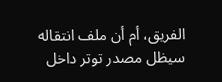الفريق، أم أن ملف انتقاله سيظل مصدر توتر داخل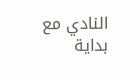النادي مع بداية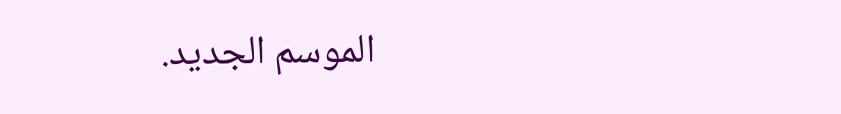الموسم الجديد.